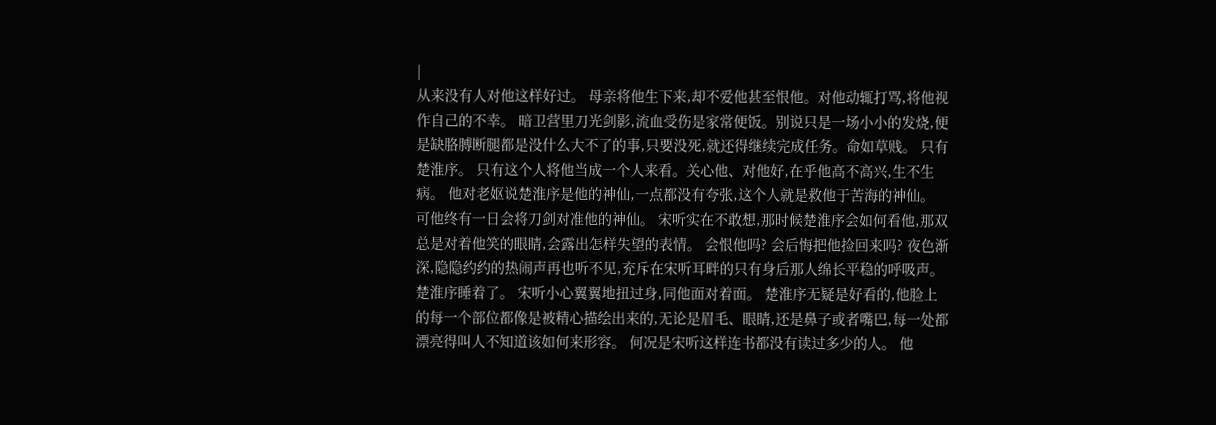|
从来没有人对他这样好过。 母亲将他生下来,却不爱他甚至恨他。对他动辄打骂,将他视作自己的不幸。 暗卫营里刀光剑影,流血受伤是家常便饭。别说只是一场小小的发烧,便是缺胳膊断腿都是没什么大不了的事,只要没死,就还得继续完成任务。命如草贱。 只有楚淮序。 只有这个人将他当成一个人来看。关心他、对他好,在乎他高不高兴,生不生病。 他对老妪说楚淮序是他的神仙,一点都没有夸张,这个人就是救他于苦海的神仙。 可他终有一日会将刀剑对准他的神仙。 宋听实在不敢想,那时候楚淮序会如何看他,那双总是对着他笑的眼睛,会露出怎样失望的表情。 会恨他吗? 会后悔把他捡回来吗? 夜色渐深,隐隐约约的热闹声再也听不见,充斥在宋听耳畔的只有身后那人绵长平稳的呼吸声。 楚淮序睡着了。 宋听小心翼翼地扭过身,同他面对着面。 楚淮序无疑是好看的,他脸上的每一个部位都像是被精心描绘出来的,无论是眉毛、眼睛,还是鼻子或者嘴巴,每一处都漂亮得叫人不知道该如何来形容。 何况是宋听这样连书都没有读过多少的人。 他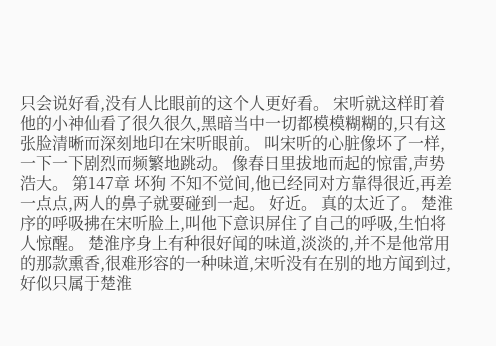只会说好看,没有人比眼前的这个人更好看。 宋听就这样盯着他的小神仙看了很久很久,黑暗当中一切都模模糊糊的,只有这张脸清晰而深刻地印在宋听眼前。 叫宋听的心脏像坏了一样,一下一下剧烈而频繁地跳动。 像春日里拔地而起的惊雷,声势浩大。 第147章 坏狗 不知不觉间,他已经同对方靠得很近,再差一点点,两人的鼻子就要碰到一起。 好近。 真的太近了。 楚淮序的呼吸拂在宋听脸上,叫他下意识屏住了自己的呼吸,生怕将人惊醒。 楚淮序身上有种很好闻的味道,淡淡的,并不是他常用的那款熏香,很难形容的一种味道,宋听没有在别的地方闻到过,好似只属于楚淮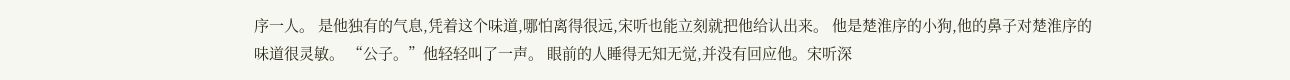序一人。 是他独有的气息,凭着这个味道,哪怕离得很远,宋听也能立刻就把他给认出来。 他是楚淮序的小狗,他的鼻子对楚淮序的味道很灵敏。 “公子。”他轻轻叫了一声。 眼前的人睡得无知无觉,并没有回应他。宋听深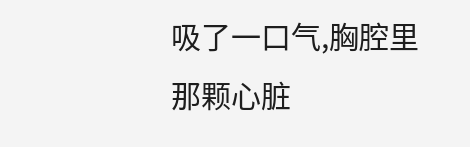吸了一口气,胸腔里那颗心脏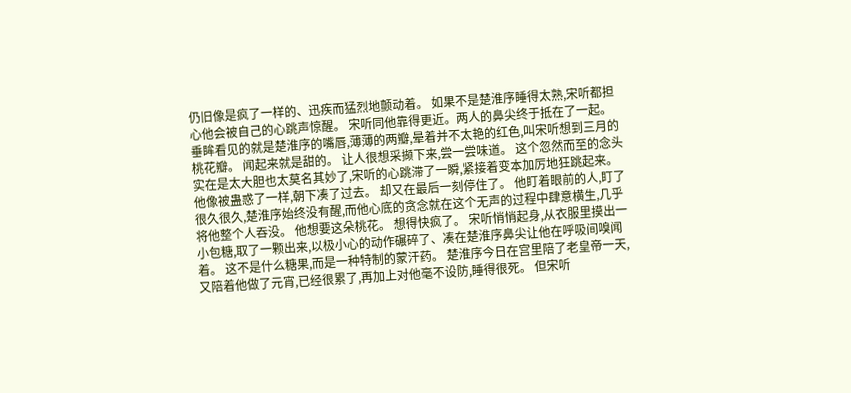仍旧像是疯了一样的、迅疾而猛烈地颤动着。 如果不是楚淮序睡得太熟,宋听都担心他会被自己的心跳声惊醒。 宋听同他靠得更近。两人的鼻尖终于抵在了一起。 垂眸看见的就是楚淮序的嘴唇,薄薄的两瓣,晕着并不太艳的红色,叫宋听想到三月的桃花瓣。 闻起来就是甜的。 让人很想采撷下来,尝一尝味道。 这个忽然而至的念头实在是太大胆也太莫名其妙了,宋听的心跳滞了一瞬,紧接着变本加厉地狂跳起来。 他像被蛊惑了一样,朝下凑了过去。 却又在最后一刻停住了。 他盯着眼前的人,盯了很久很久,楚淮序始终没有醒,而他心底的贪念就在这个无声的过程中肆意横生,几乎将他整个人吞没。 他想要这朵桃花。 想得快疯了。 宋听悄悄起身,从衣服里摸出一小包糖,取了一颗出来,以极小心的动作碾碎了、凑在楚淮序鼻尖让他在呼吸间嗅闻着。 这不是什么糖果,而是一种特制的蒙汗药。 楚淮序今日在宫里陪了老皇帝一天,又陪着他做了元宵,已经很累了,再加上对他毫不设防,睡得很死。 但宋听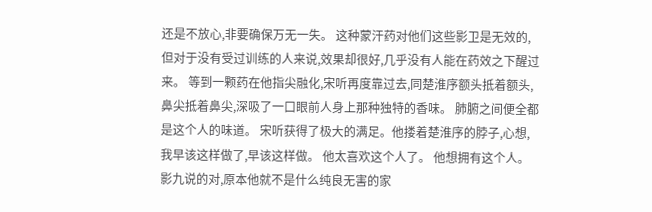还是不放心,非要确保万无一失。 这种蒙汗药对他们这些影卫是无效的,但对于没有受过训练的人来说,效果却很好,几乎没有人能在药效之下醒过来。 等到一颗药在他指尖融化,宋听再度靠过去,同楚淮序额头抵着额头,鼻尖抵着鼻尖,深吸了一口眼前人身上那种独特的香味。 肺腑之间便全都是这个人的味道。 宋听获得了极大的满足。他搂着楚淮序的脖子,心想,我早该这样做了,早该这样做。 他太喜欢这个人了。 他想拥有这个人。 影九说的对,原本他就不是什么纯良无害的家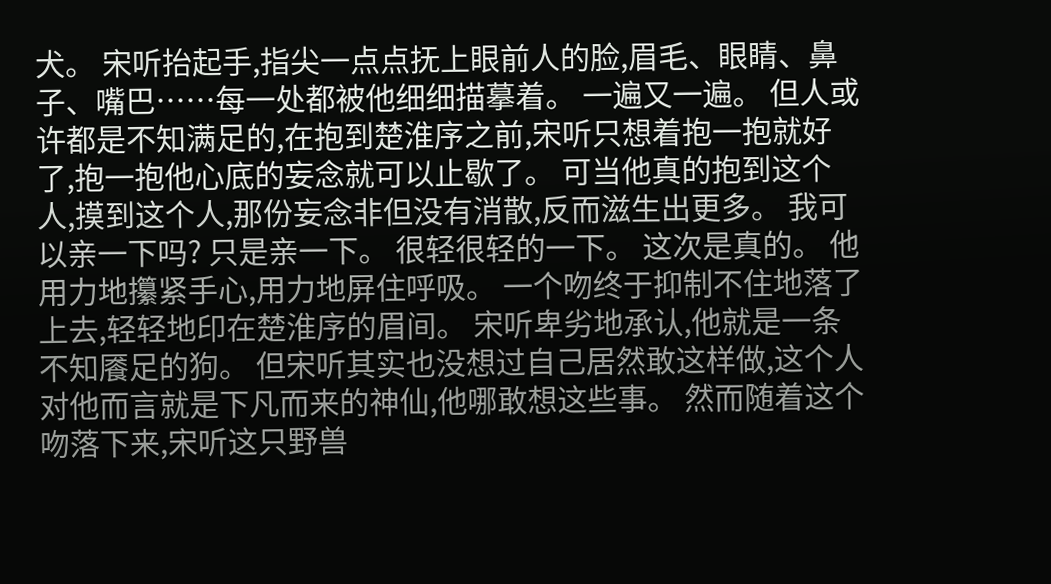犬。 宋听抬起手,指尖一点点抚上眼前人的脸,眉毛、眼睛、鼻子、嘴巴……每一处都被他细细描摹着。 一遍又一遍。 但人或许都是不知满足的,在抱到楚淮序之前,宋听只想着抱一抱就好了,抱一抱他心底的妄念就可以止歇了。 可当他真的抱到这个人,摸到这个人,那份妄念非但没有消散,反而滋生出更多。 我可以亲一下吗? 只是亲一下。 很轻很轻的一下。 这次是真的。 他用力地攥紧手心,用力地屏住呼吸。 一个吻终于抑制不住地落了上去,轻轻地印在楚淮序的眉间。 宋听卑劣地承认,他就是一条不知餍足的狗。 但宋听其实也没想过自己居然敢这样做,这个人对他而言就是下凡而来的神仙,他哪敢想这些事。 然而随着这个吻落下来,宋听这只野兽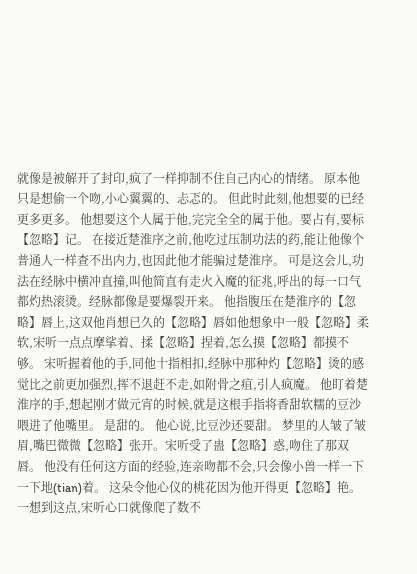就像是被解开了封印,疯了一样抑制不住自己内心的情绪。 原本他只是想偷一个吻,小心翼翼的、忐忑的。 但此时此刻,他想要的已经更多更多。 他想要这个人属于他,完完全全的属于他。要占有,要标【忽略】记。 在接近楚淮序之前,他吃过压制功法的药,能让他像个普通人一样查不出内力,也因此他才能骗过楚淮序。 可是这会儿,功法在经脉中横冲直撞,叫他简直有走火入魔的征兆,呼出的每一口气都灼热滚烫。经脉都像是要爆裂开来。 他指腹压在楚淮序的【忽略】唇上,这双他肖想已久的【忽略】唇如他想象中一般【忽略】柔软,宋听一点点摩挲着、揉【忽略】捏着,怎么摸【忽略】都摸不够。 宋听握着他的手,同他十指相扣,经脉中那种灼【忽略】烫的感觉比之前更加强烈,挥不退赶不走,如附骨之疽,引人疯魔。 他盯着楚淮序的手,想起刚才做元宵的时候,就是这根手指将香甜软糯的豆沙喂进了他嘴里。 是甜的。 他心说,比豆沙还要甜。 梦里的人皱了皱眉,嘴巴微微【忽略】张开。宋听受了蛊【忽略】惑,吻住了那双唇。 他没有任何这方面的经验,连亲吻都不会,只会像小兽一样一下一下地(tian)着。 这朵令他心仪的桃花因为他开得更【忽略】艳。 一想到这点,宋听心口就像爬了数不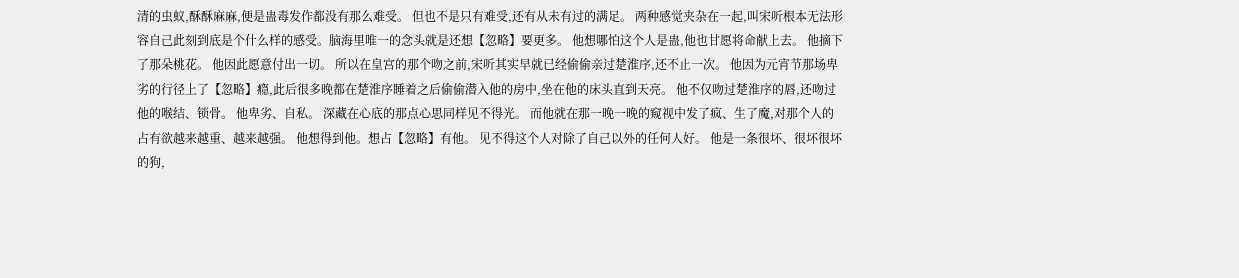清的虫蚁,酥酥麻麻,便是蛊毒发作都没有那么难受。 但也不是只有难受,还有从未有过的满足。 两种感觉夹杂在一起,叫宋听根本无法形容自己此刻到底是个什么样的感受。脑海里唯一的念头就是还想【忽略】要更多。 他想哪怕这个人是蛊,他也甘愿将命献上去。 他摘下了那朵桃花。 他因此愿意付出一切。 所以在皇宫的那个吻之前,宋听其实早就已经偷偷亲过楚淮序,还不止一次。 他因为元宵节那场卑劣的行径上了【忽略】瘾,此后很多晚都在楚淮序睡着之后偷偷潜入他的房中,坐在他的床头直到天亮。 他不仅吻过楚淮序的唇,还吻过他的喉结、锁骨。 他卑劣、自私。 深藏在心底的那点心思同样见不得光。 而他就在那一晚一晚的窥视中发了疯、生了魔,对那个人的占有欲越来越重、越来越强。 他想得到他。想占【忽略】有他。 见不得这个人对除了自己以外的任何人好。 他是一条很坏、很坏很坏的狗,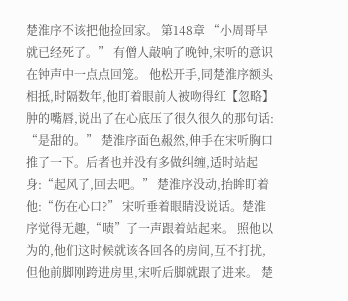楚淮序不该把他捡回家。 第148章 “小周哥早就已经死了。” 有僧人敲响了晚钟,宋听的意识在钟声中一点点回笼。 他松开手,同楚淮序额头相抵,时隔数年,他盯着眼前人被吻得红【忽略】肿的嘴唇,说出了在心底压了很久很久的那句话: “是甜的。” 楚淮序面色赧然,伸手在宋听胸口推了一下。后者也并没有多做纠缠,适时站起身:“起风了,回去吧。” 楚淮序没动,抬眸盯着他:“伤在心口?” 宋听垂着眼睛没说话。楚淮序觉得无趣,“啧”了一声跟着站起来。 照他以为的,他们这时候就该各回各的房间,互不打扰,但他前脚刚跨进房里,宋听后脚就跟了进来。 楚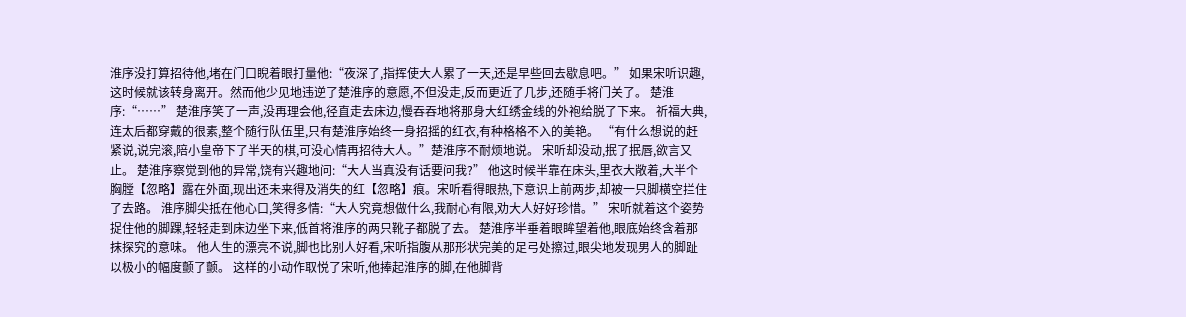淮序没打算招待他,堵在门口睨着眼打量他:“夜深了,指挥使大人累了一天,还是早些回去歇息吧。” 如果宋听识趣,这时候就该转身离开。然而他少见地违逆了楚淮序的意愿,不但没走,反而更近了几步,还随手将门关了。 楚淮序:“……” 楚淮序笑了一声,没再理会他,径直走去床边,慢吞吞地将那身大红绣金线的外袍给脱了下来。 祈福大典,连太后都穿戴的很素,整个随行队伍里,只有楚淮序始终一身招摇的红衣,有种格格不入的美艳。 “有什么想说的赶紧说,说完滚,陪小皇帝下了半天的棋,可没心情再招待大人。”楚淮序不耐烦地说。 宋听却没动,抿了抿唇,欲言又止。 楚淮序察觉到他的异常,饶有兴趣地问:“大人当真没有话要问我?” 他这时候半靠在床头,里衣大敞着,大半个胸膛【忽略】露在外面,现出还未来得及消失的红【忽略】痕。宋听看得眼热,下意识上前两步,却被一只脚横空拦住了去路。 淮序脚尖抵在他心口,笑得多情:“大人究竟想做什么,我耐心有限,劝大人好好珍惜。” 宋听就着这个姿势捉住他的脚踝,轻轻走到床边坐下来,低首将淮序的两只靴子都脱了去。 楚淮序半垂着眼眸望着他,眼底始终含着那抹探究的意味。 他人生的漂亮不说,脚也比别人好看,宋听指腹从那形状完美的足弓处擦过,眼尖地发现男人的脚趾以极小的幅度颤了颤。 这样的小动作取悦了宋听,他捧起淮序的脚,在他脚背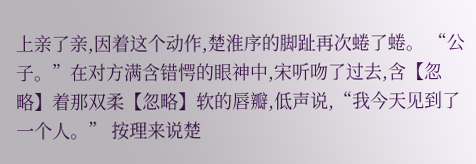上亲了亲,因着这个动作,楚淮序的脚趾再次蜷了蜷。 “公子。”在对方满含错愕的眼神中,宋听吻了过去,含【忽略】着那双柔【忽略】软的唇瓣,低声说,“我今天见到了一个人。” 按理来说楚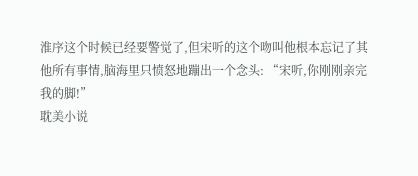淮序这个时候已经要警觉了,但宋听的这个吻叫他根本忘记了其他所有事情,脑海里只愤怒地蹦出一个念头: “宋听,你刚刚亲完我的脚!”
耽美小说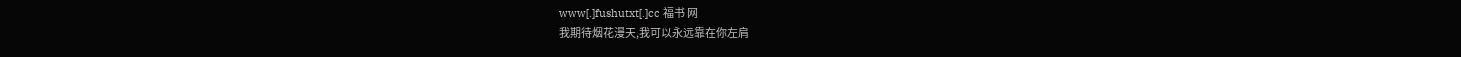www[.]fushutxt[.]cc 福书 网
我期待烟花漫天,我可以永远靠在你左肩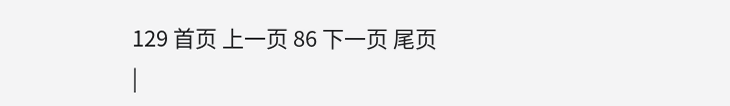129 首页 上一页 86 下一页 尾页
|